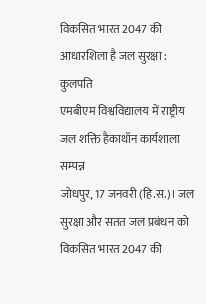विकसित भारत 2047 की आधारशिला है जल सुरक्षा : कुलपति
एमबीएम विश्वविद्यालय में राष्ट्रीय जल शक्ति हैकाथॉन कार्यशाला सम्पन्न
जोधपुर, 17 जनवरी (हि.स.)। जल सुरक्षा और सतत जल प्रबंधन को विकसित भारत 2047 की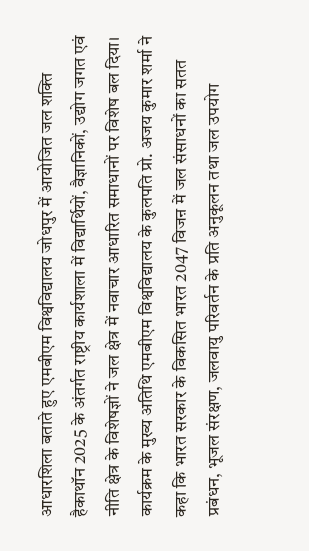आधारशिला बताते हुए एमबीएम विश्वविद्यालय जोधपुर में आयोजित जल शक्ति हैकाथॉन 2025 के अंतर्गत राष्ट्रीय कार्यशाला में विद्यार्थियों, वैज्ञानिकों, उद्योग जगत एवं नीति क्षेत्र के विशेषज्ञों ने जल क्षेत्र में नवाचार आधारित समाधानों पर विशेष बल दिया।
कार्यक्रम के मुख्य अतिथि एमबीएम विश्वविद्यालय के कुलपति प्रो. अजय कुमार शर्मा ने कहा कि भारत सरकार के विकसित भारत 2047 विजऩ में जल संसाधनों का सतत प्रबंधन, भूजल संरक्षण, जलवायु परिवर्तन के प्रति अनुकूलन तथा जल उपयोग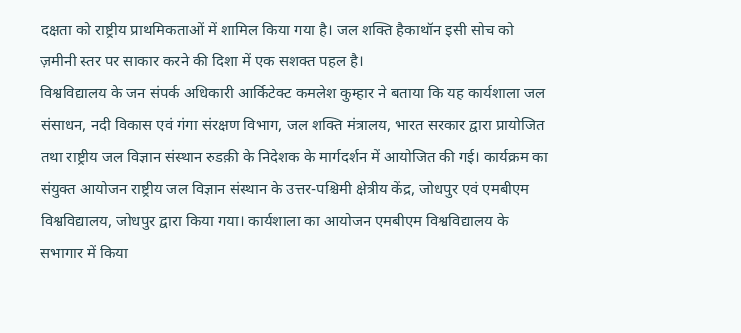दक्षता को राष्ट्रीय प्राथमिकताओं में शामिल किया गया है। जल शक्ति हैकाथॉन इसी सोच को ज़मीनी स्तर पर साकार करने की दिशा में एक सशक्त पहल है।
विश्वविद्यालय के जन संपर्क अधिकारी आर्किटेक्ट कमलेश कुम्हार ने बताया कि यह कार्यशाला जल संसाधन, नदी विकास एवं गंगा संरक्षण विभाग, जल शक्ति मंत्रालय, भारत सरकार द्वारा प्रायोजित तथा राष्ट्रीय जल विज्ञान संस्थान रुडक़ी के निदेशक के मार्गदर्शन में आयोजित की गई। कार्यक्रम का संयुक्त आयोजन राष्ट्रीय जल विज्ञान संस्थान के उत्तर-पश्चिमी क्षेत्रीय केंद्र, जोधपुर एवं एमबीएम विश्वविद्यालय, जोधपुर द्वारा किया गया। कार्यशाला का आयोजन एमबीएम विश्वविद्यालय के सभागार में किया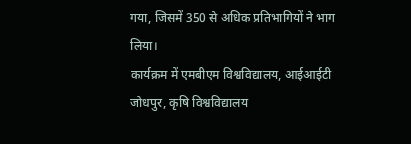गया, जिसमें 350 से अधिक प्रतिभागियों ने भाग लिया।
कार्यक्रम में एमबीएम विश्वविद्यालय, आईआईटी जोधपुर, कृषि विश्वविद्यालय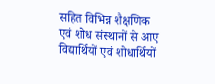सहित विभिन्न शैक्षणिक एवं शोध संस्थानों से आए विद्यार्थियों एवं शोधार्थियों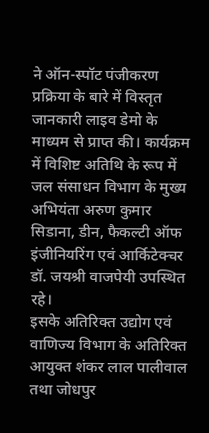ने ऑन-स्पॉट पंजीकरण प्रक्रिया के बारे में विस्तृत जानकारी लाइव डेमो के माध्यम से प्राप्त की। कार्यक्रम में विशिष्ट अतिथि के रूप में जल संसाधन विभाग के मुख्य अभियंता अरुण कुमार सिडाना, डीन, फैकल्टी ऑफ इंजीनियरिंग एवं आर्किटेक्चर डॉ. जयश्री वाजपेयी उपस्थित रहे।
इसके अतिरिक्त उद्योग एवं वाणिज्य विभाग के अतिरिक्त आयुक्त शंकर लाल पालीवाल तथा जोधपुर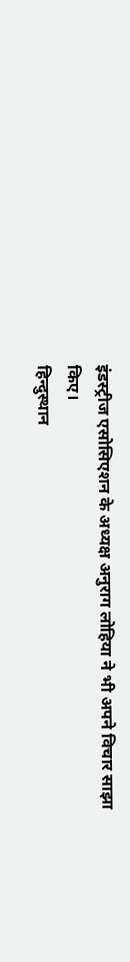इंडस्ट्रीज एसोसिएशन के अध्यक्ष अनुराग लोहिया ने भी अपने विचार साझा किए।
हिन्दुस्थान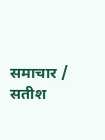समाचार / सतीश